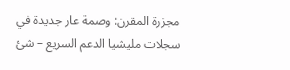مجزرة المقرن: وصمة عار جديدة في سجلات مليشيا الدعم السريع – شئ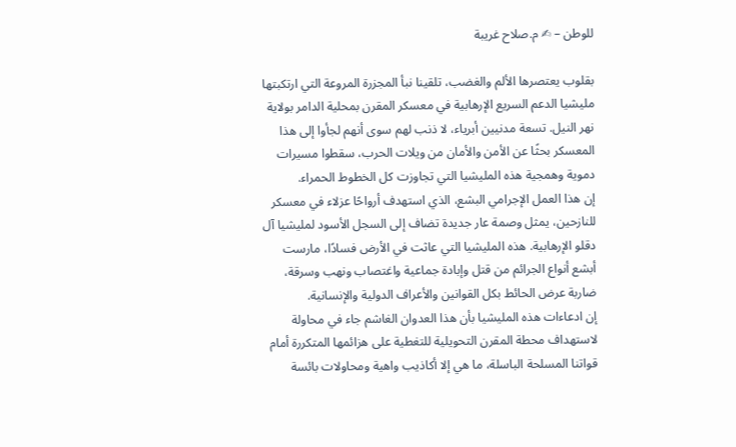للوطن – ✍ م.صلاح غريبة

بقلوب يعتصرها الألم والغضب، تلقينا نبأ المجزرة المروعة التي ارتكبتها مليشيا الدعم السريع الإرهابية في معسكر المقرن بمحلية الدامر بولاية نهر النيل. تسعة مدنيين أبرياء، لا ذنب لهم سوى أنهم لجأوا إلى هذا المعسكر بحثًا عن الأمن والأمان من ويلات الحرب، سقطوا مسيرات دموية وهمجية هذه المليشيا التي تجاوزت كل الخطوط الحمراء.
إن هذا العمل الإجرامي البشع، الذي استهدف أرواحًا عزلاء في معسكر للنازحين، يمثل وصمة عار جديدة تضاف إلى السجل الأسود لمليشيا آل دقلو الإرهابية. هذه المليشيا التي عاثت في الأرض فسادًا، مارست أبشع أنواع الجرائم من قتل وإبادة جماعية واغتصاب ونهب وسرقة، ضاربة عرض الحائط بكل القوانين والأعراف الدولية والإنسانية.
إن ادعاءات هذه المليشيا بأن هذا العدوان الغاشم جاء في محاولة لاستهداف محطة المقرن التحويلية للتغطية على هزائمها المتكررة أمام قواتنا المسلحة الباسلة، ما هي إلا أكاذيب واهية ومحاولات بائسة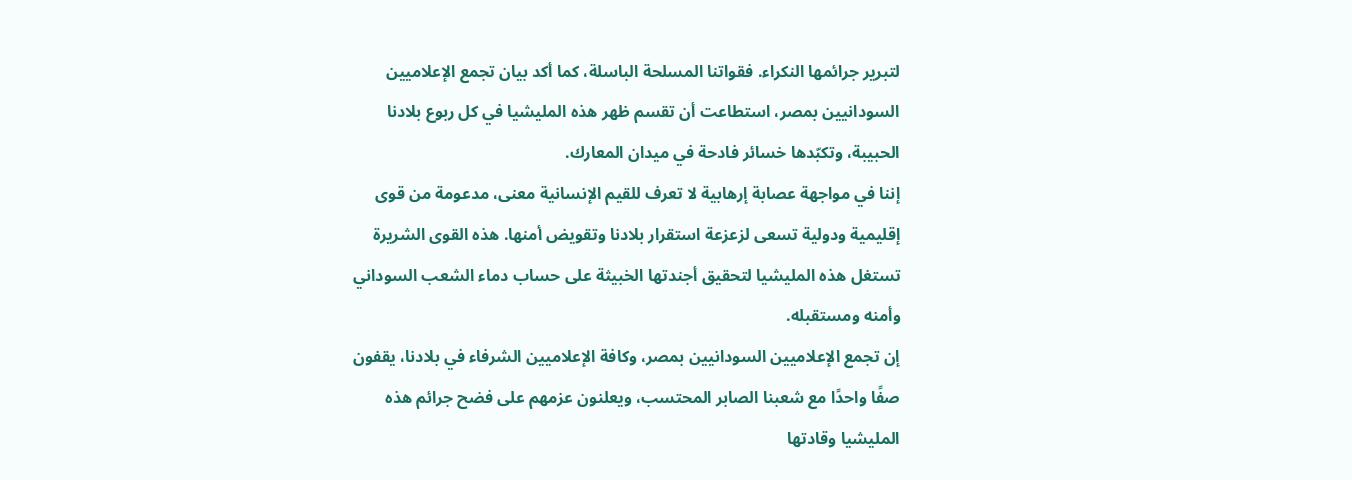لتبرير جرائمها النكراء. فقواتنا المسلحة الباسلة، كما أكد بيان تجمع الإعلاميين السودانيين بمصر، استطاعت أن تقسم ظهر هذه المليشيا في كل ربوع بلادنا الحبيبة، وتكبّدها خسائر فادحة في ميدان المعارك.
إننا في مواجهة عصابة إرهابية لا تعرف للقيم الإنسانية معنى، مدعومة من قوى إقليمية ودولية تسعى لزعزعة استقرار بلادنا وتقويض أمنها. هذه القوى الشريرة تستغل هذه المليشيا لتحقيق أجندتها الخبيثة على حساب دماء الشعب السوداني وأمنه ومستقبله.
إن تجمع الإعلاميين السودانيين بمصر، وكافة الإعلاميين الشرفاء في بلادنا، يقفون صفًا واحدًا مع شعبنا الصابر المحتسب، ويعلنون عزمهم على فضح جرائم هذه المليشيا وقادتها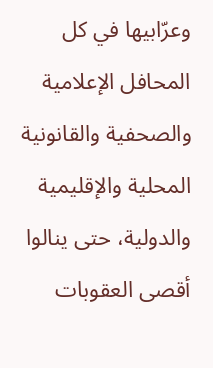وعرّابيها في كل المحافل الإعلامية والصحفية والقانونية المحلية والإقليمية والدولية، حتى ينالوا أقصى العقوبات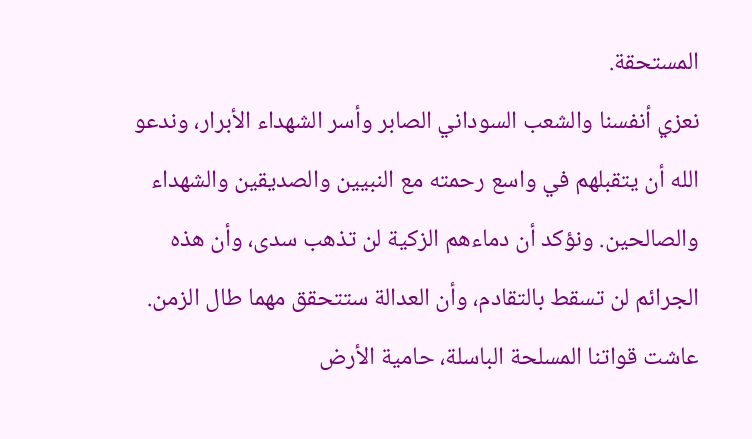المستحقة.
نعزي أنفسنا والشعب السوداني الصابر وأسر الشهداء الأبرار، وندعو الله أن يتقبلهم في واسع رحمته مع النبيين والصديقين والشهداء والصالحين. ونؤكد أن دماءهم الزكية لن تذهب سدى، وأن هذه الجرائم لن تسقط بالتقادم، وأن العدالة ستتحقق مهما طال الزمن.
عاشت قواتنا المسلحة الباسلة، حامية الأرض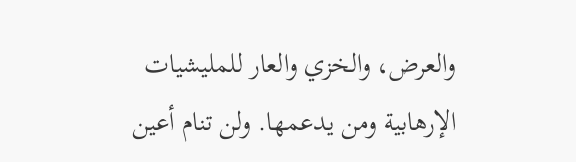والعرض، والخزي والعار للمليشيات الإرهابية ومن يدعمها. ولن تنام أعين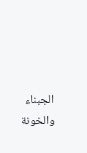الجبناء والخونة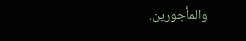والمأجورين.